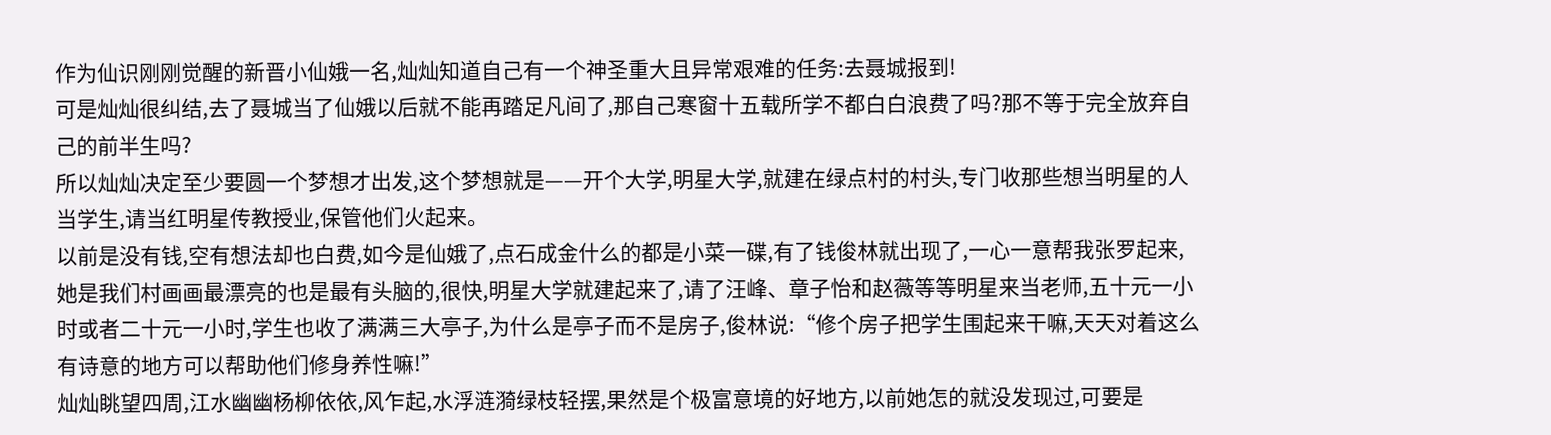作为仙识刚刚觉醒的新晋小仙娥一名,灿灿知道自己有一个神圣重大且异常艰难的任务:去聂城报到!
可是灿灿很纠结,去了聂城当了仙娥以后就不能再踏足凡间了,那自己寒窗十五载所学不都白白浪费了吗?那不等于完全放弃自己的前半生吗?
所以灿灿决定至少要圆一个梦想才出发,这个梦想就是——开个大学,明星大学,就建在绿点村的村头,专门收那些想当明星的人当学生,请当红明星传教授业,保管他们火起来。
以前是没有钱,空有想法却也白费,如今是仙娥了,点石成金什么的都是小菜一碟,有了钱俊林就出现了,一心一意帮我张罗起来,她是我们村画画最漂亮的也是最有头脑的,很快,明星大学就建起来了,请了汪峰、章子怡和赵薇等等明星来当老师,五十元一小时或者二十元一小时,学生也收了满满三大亭子,为什么是亭子而不是房子,俊林说:“修个房子把学生围起来干嘛,天天对着这么有诗意的地方可以帮助他们修身养性嘛!”
灿灿眺望四周,江水幽幽杨柳依依,风乍起,水浮涟漪绿枝轻摆,果然是个极富意境的好地方,以前她怎的就没发现过,可要是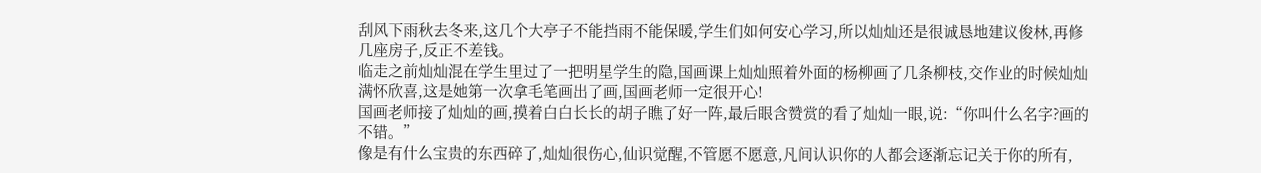刮风下雨秋去冬来,这几个大亭子不能挡雨不能保暖,学生们如何安心学习,所以灿灿还是很诚恳地建议俊林,再修几座房子,反正不差钱。
临走之前灿灿混在学生里过了一把明星学生的隐,国画课上灿灿照着外面的杨柳画了几条柳枝,交作业的时候灿灿满怀欣喜,这是她第一次拿毛笔画出了画,国画老师一定很开心!
国画老师接了灿灿的画,摸着白白长长的胡子瞧了好一阵,最后眼含赞赏的看了灿灿一眼,说:“你叫什么名字?画的不错。”
像是有什么宝贵的东西碎了,灿灿很伤心,仙识觉醒,不管愿不愿意,凡间认识你的人都会逐渐忘记关于你的所有,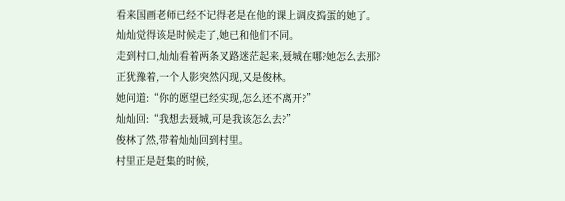看来国画老师已经不记得老是在他的课上调皮捣蛋的她了。
灿灿觉得该是时候走了,她已和他们不同。
走到村口,灿灿看着两条叉路迷茫起来,聂城在哪?她怎么去那?
正犹豫着,一个人影突然闪现,又是俊林。
她问道:“你的愿望已经实现,怎么还不离开?”
灿灿回:“我想去聂城,可是我该怎么去?”
俊林了然,带着灿灿回到村里。
村里正是赶集的时候,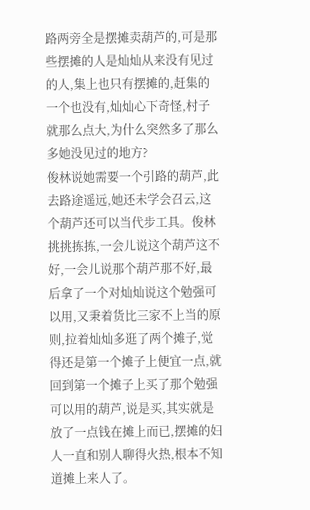路两旁全是摆摊卖葫芦的,可是那些摆摊的人是灿灿从来没有见过的人,集上也只有摆摊的,赶集的一个也没有,灿灿心下奇怪,村子就那么点大,为什么突然多了那么多她没见过的地方?
俊林说她需要一个引路的葫芦,此去路途遥远,她还未学会召云,这个葫芦还可以当代步工具。俊林挑挑拣拣,一会儿说这个葫芦这不好,一会儿说那个葫芦那不好,最后拿了一个对灿灿说这个勉强可以用,又秉着货比三家不上当的原则,拉着灿灿多逛了两个摊子,觉得还是第一个摊子上便宜一点,就回到第一个摊子上买了那个勉强可以用的葫芦,说是买,其实就是放了一点钱在摊上而已,摆摊的妇人一直和别人聊得火热,根本不知道摊上来人了。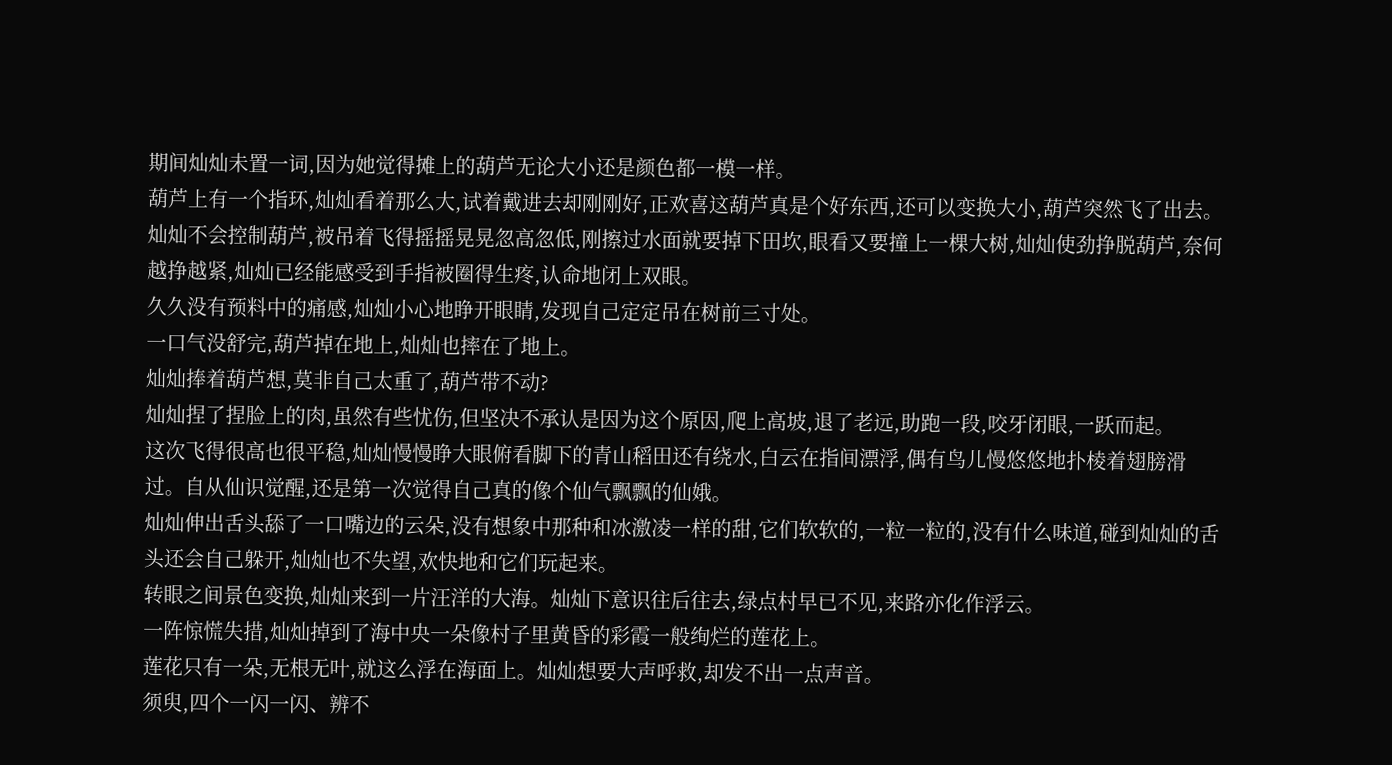期间灿灿未置一词,因为她觉得摊上的葫芦无论大小还是颜色都一模一样。
葫芦上有一个指环,灿灿看着那么大,试着戴进去却刚刚好,正欢喜这葫芦真是个好东西,还可以变换大小,葫芦突然飞了出去。灿灿不会控制葫芦,被吊着飞得摇摇晃晃忽高忽低,刚擦过水面就要掉下田坎,眼看又要撞上一棵大树,灿灿使劲挣脱葫芦,奈何越挣越紧,灿灿已经能感受到手指被圈得生疼,认命地闭上双眼。
久久没有预料中的痛感,灿灿小心地睁开眼睛,发现自己定定吊在树前三寸处。
一口气没舒完,葫芦掉在地上,灿灿也摔在了地上。
灿灿捧着葫芦想,莫非自己太重了,葫芦带不动?
灿灿捏了捏脸上的肉,虽然有些忧伤,但坚决不承认是因为这个原因,爬上高坡,退了老远,助跑一段,咬牙闭眼,一跃而起。
这次飞得很高也很平稳,灿灿慢慢睁大眼俯看脚下的青山稻田还有绕水,白云在指间漂浮,偶有鸟儿慢悠悠地扑棱着翅膀滑过。自从仙识觉醒,还是第一次觉得自己真的像个仙气飘飘的仙娥。
灿灿伸出舌头舔了一口嘴边的云朵,没有想象中那种和冰激凌一样的甜,它们软软的,一粒一粒的,没有什么味道,碰到灿灿的舌头还会自己躲开,灿灿也不失望,欢快地和它们玩起来。
转眼之间景色变换,灿灿来到一片汪洋的大海。灿灿下意识往后往去,绿点村早已不见,来路亦化作浮云。
一阵惊慌失措,灿灿掉到了海中央一朵像村子里黄昏的彩霞一般绚烂的莲花上。
莲花只有一朵,无根无叶,就这么浮在海面上。灿灿想要大声呼救,却发不出一点声音。
须臾,四个一闪一闪、辨不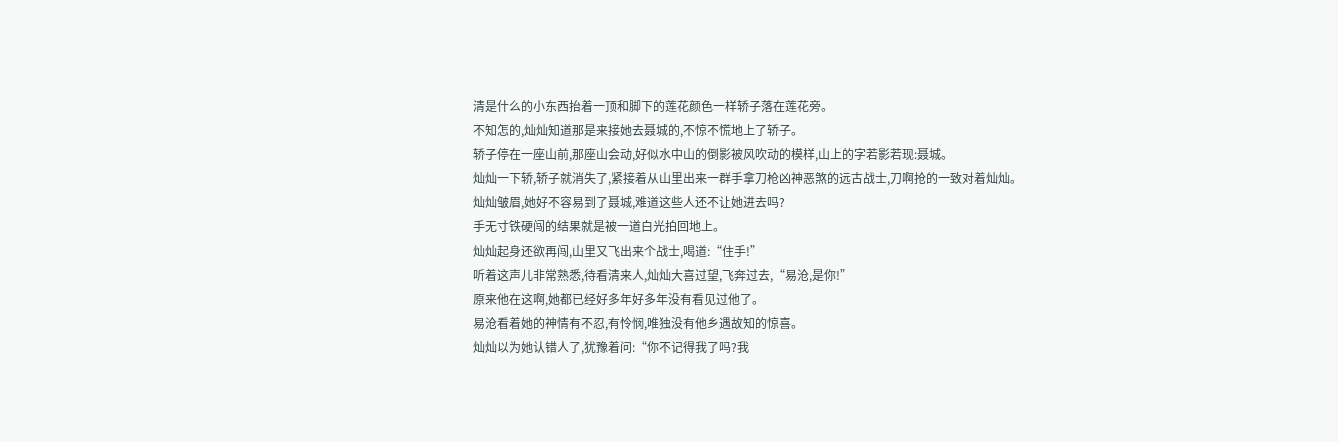清是什么的小东西抬着一顶和脚下的莲花颜色一样轿子落在莲花旁。
不知怎的,灿灿知道那是来接她去聂城的,不惊不慌地上了轿子。
轿子停在一座山前,那座山会动,好似水中山的倒影被风吹动的模样,山上的字若影若现:聂城。
灿灿一下轿,轿子就消失了,紧接着从山里出来一群手拿刀枪凶神恶煞的远古战士,刀啊抢的一致对着灿灿。
灿灿皱眉,她好不容易到了聂城,难道这些人还不让她进去吗?
手无寸铁硬闯的结果就是被一道白光拍回地上。
灿灿起身还欲再闯,山里又飞出来个战士,喝道:“住手!”
听着这声儿非常熟悉,待看清来人,灿灿大喜过望,飞奔过去,“易沧,是你!”
原来他在这啊,她都已经好多年好多年没有看见过他了。
易沧看着她的神情有不忍,有怜悯,唯独没有他乡遇故知的惊喜。
灿灿以为她认错人了,犹豫着问:“你不记得我了吗?我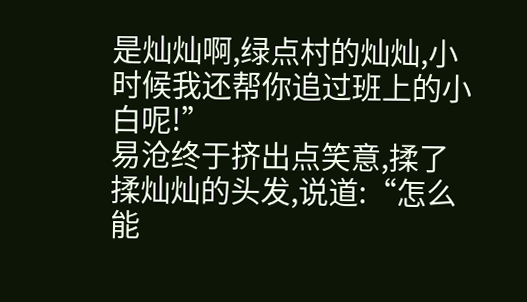是灿灿啊,绿点村的灿灿,小时候我还帮你追过班上的小白呢!”
易沧终于挤出点笑意,揉了揉灿灿的头发,说道:“怎么能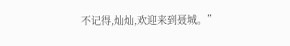不记得,灿灿,欢迎来到聂城。”